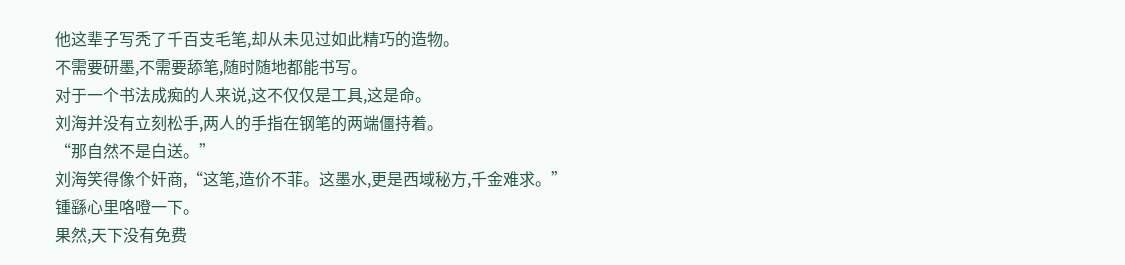他这辈子写秃了千百支毛笔,却从未见过如此精巧的造物。
不需要研墨,不需要舔笔,随时随地都能书写。
对于一个书法成痴的人来说,这不仅仅是工具,这是命。
刘海并没有立刻松手,两人的手指在钢笔的两端僵持着。
“那自然不是白送。”
刘海笑得像个奸商,“这笔,造价不菲。这墨水,更是西域秘方,千金难求。”
锺繇心里咯噔一下。
果然,天下没有免费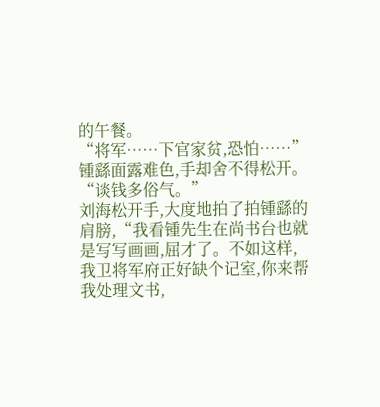的午餐。
“将军……下官家贫,恐怕……”
锺繇面露难色,手却舍不得松开。
“谈钱多俗气。”
刘海松开手,大度地拍了拍锺繇的肩膀,“我看锺先生在尚书台也就是写写画画,屈才了。不如这样,我卫将军府正好缺个记室,你来帮我处理文书,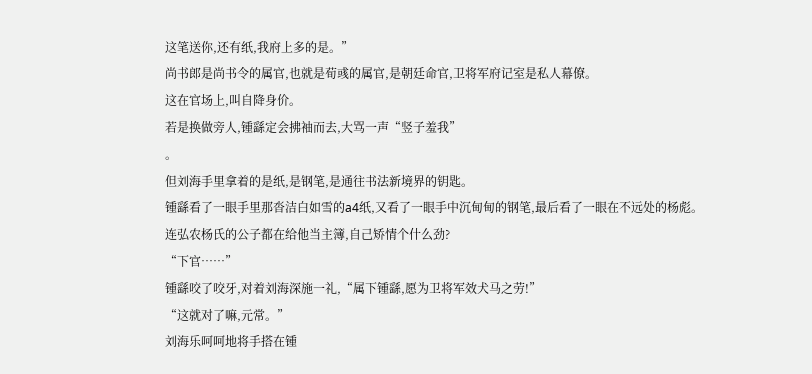这笔送你,还有纸,我府上多的是。”
尚书郎是尚书令的属官,也就是荀彧的属官,是朝廷命官,卫将军府记室是私人幕僚。
这在官场上,叫自降身价。
若是换做旁人,锺繇定会拂袖而去,大骂一声“竖子羞我”
。
但刘海手里拿着的是纸,是钢笔,是通往书法新境界的钥匙。
锺繇看了一眼手里那沓洁白如雪的a4纸,又看了一眼手中沉甸甸的钢笔,最后看了一眼在不远处的杨彪。
连弘农杨氏的公子都在给他当主簿,自己矫情个什么劲?
“下官……”
锺繇咬了咬牙,对着刘海深施一礼,“属下锺繇,愿为卫将军效犬马之劳!”
“这就对了嘛,元常。”
刘海乐呵呵地将手搭在锺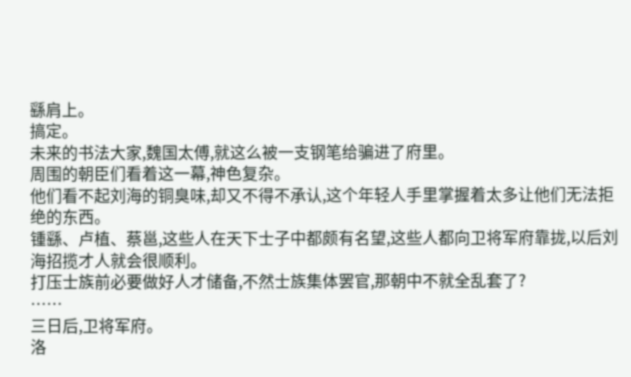繇肩上。
搞定。
未来的书法大家,魏国太傅,就这么被一支钢笔给骗进了府里。
周围的朝臣们看着这一幕,神色复杂。
他们看不起刘海的铜臭味,却又不得不承认,这个年轻人手里掌握着太多让他们无法拒绝的东西。
锺繇、卢植、蔡邕,这些人在天下士子中都颇有名望,这些人都向卫将军府靠拢,以后刘海招揽才人就会很顺利。
打压士族前必要做好人才储备,不然士族集体罢官,那朝中不就全乱套了?
……
三日后,卫将军府。
洛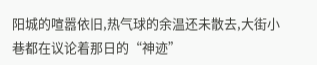阳城的喧嚣依旧,热气球的余温还未散去,大街小巷都在议论着那日的“神迹”